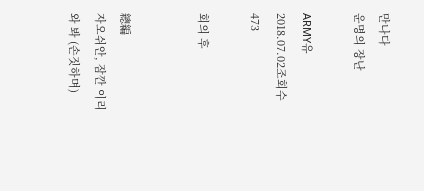만나다
운명의 장난

ARMY유
2018.07.02조회수 473

회의 후


總編
자오쉬안, 잠깐 이리 와 봐 (손짓하며)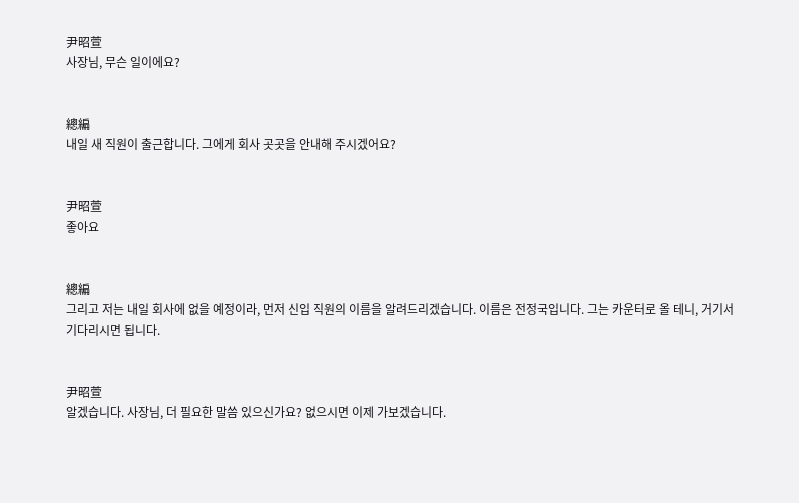尹昭萱
사장님, 무슨 일이에요?


總編
내일 새 직원이 출근합니다. 그에게 회사 곳곳을 안내해 주시겠어요?


尹昭萱
좋아요


總編
그리고 저는 내일 회사에 없을 예정이라, 먼저 신입 직원의 이름을 알려드리겠습니다. 이름은 전정국입니다. 그는 카운터로 올 테니, 거기서 기다리시면 됩니다.


尹昭萱
알겠습니다. 사장님, 더 필요한 말씀 있으신가요? 없으시면 이제 가보겠습니다.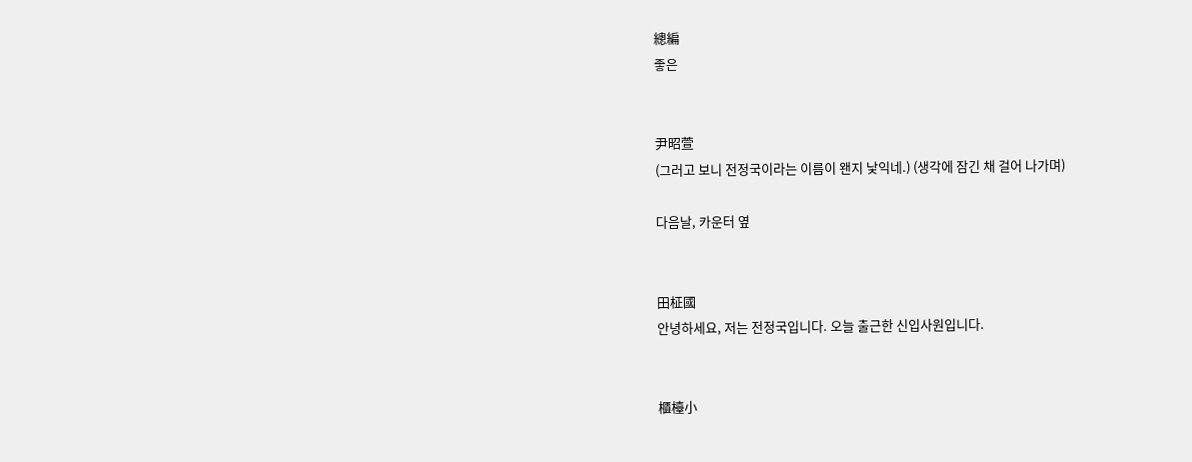總編
좋은


尹昭萱
(그러고 보니 전정국이라는 이름이 왠지 낯익네.) (생각에 잠긴 채 걸어 나가며)

다음날, 카운터 옆


田柾國
안녕하세요, 저는 전정국입니다. 오늘 출근한 신입사원입니다.


櫃檯小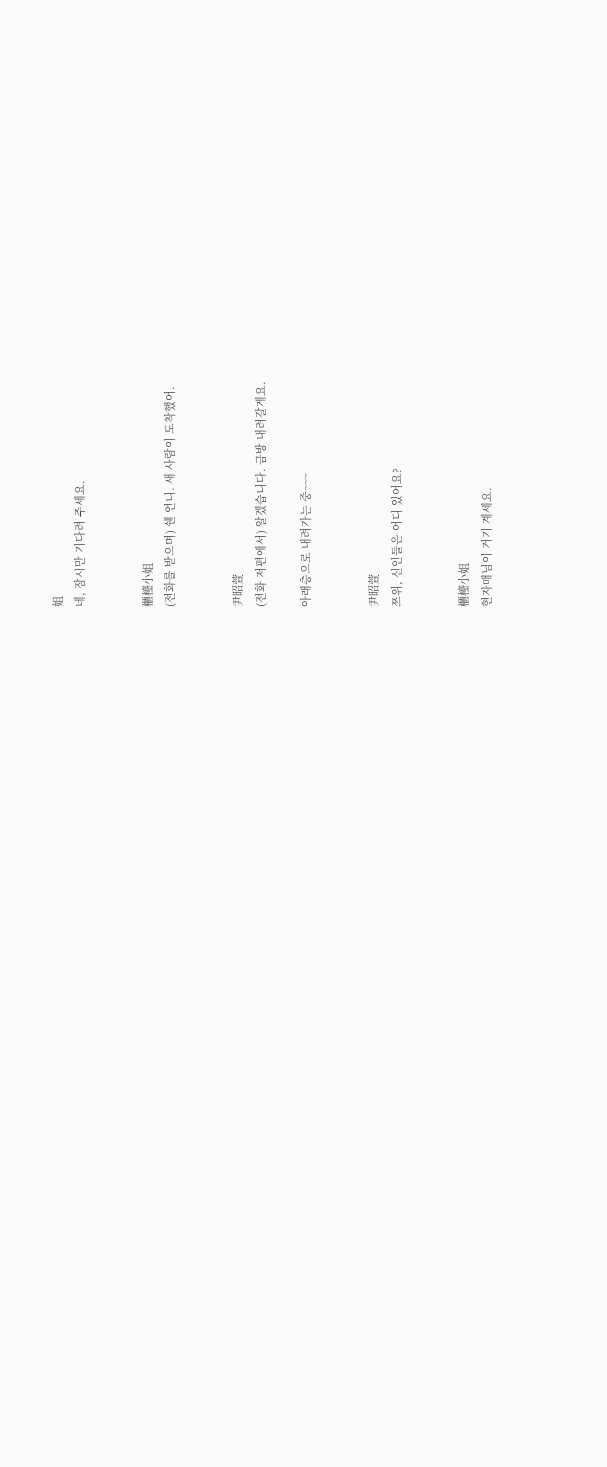姐
네, 잠시만 기다려 주세요.


櫃檯小姐
(전화를 받으며) 쉔 언니. 새 사람이 도착했어.


尹昭萱
(전화 저편에서) 알겠습니다. 금방 내려갈게요.

아래층으로 내려가는 중~~~


尹昭萱
쯔위, 신인들은 어디 있어요?


櫃檯小姐
현자매님이 거기 계세요.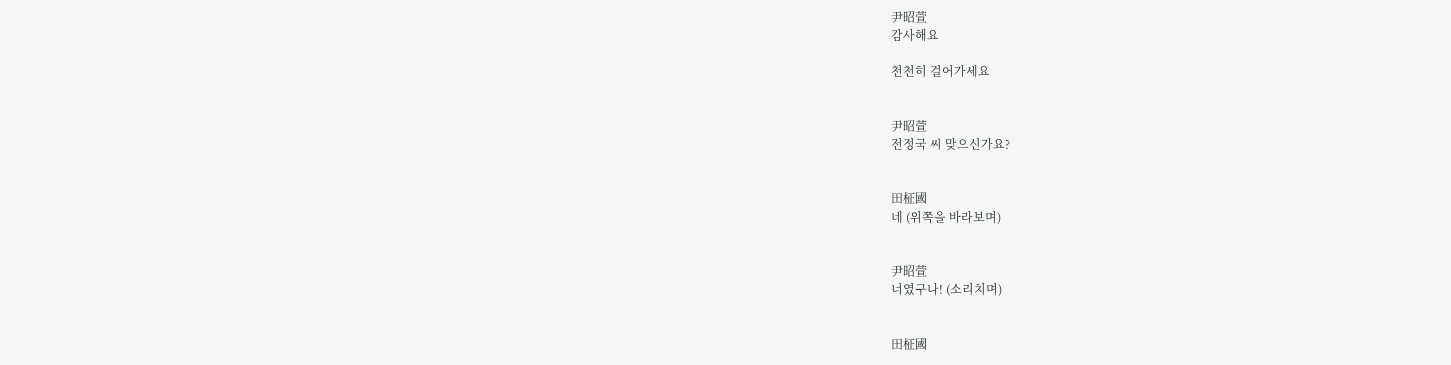尹昭萱
감사해요

천천히 걸어가세요


尹昭萱
전정국 씨 맞으신가요?


田柾國
네 (위쪽을 바라보며)


尹昭萱
너였구나! (소리치며)


田柾國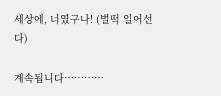세상에, 너였구나! (벌떡 일어선다)

계속됩니다…………